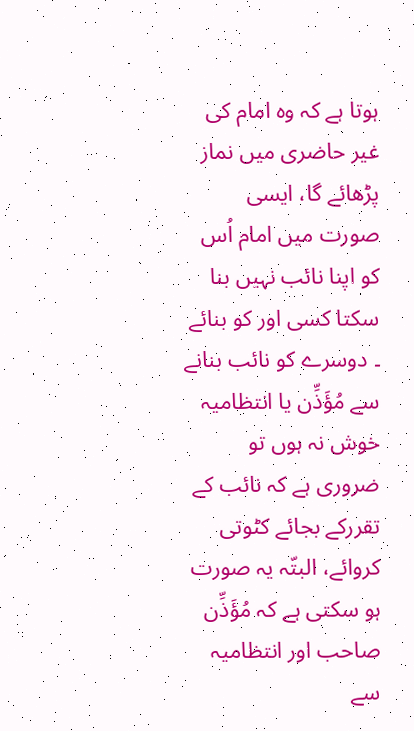ہوتا ہے کہ وہ امام کی غیر حاضری میں نماز پڑھائے گا، ایسی صورت میں امام اُس کو اپنا نائب نہیں بنا سکتا کسی اور کو بنائے ۔ دوسرے کو نائب بنانے سے مُؤَذِّن یا انتظامیہ خوش نہ ہوں تو ضروری ہے کہ نائب کے تقررکے بجائے کٹوتی کروائے، البتّہ یہ صورت ہو سکتی ہے کہ مُؤَذِّن صاحب اور انتظامیہ سے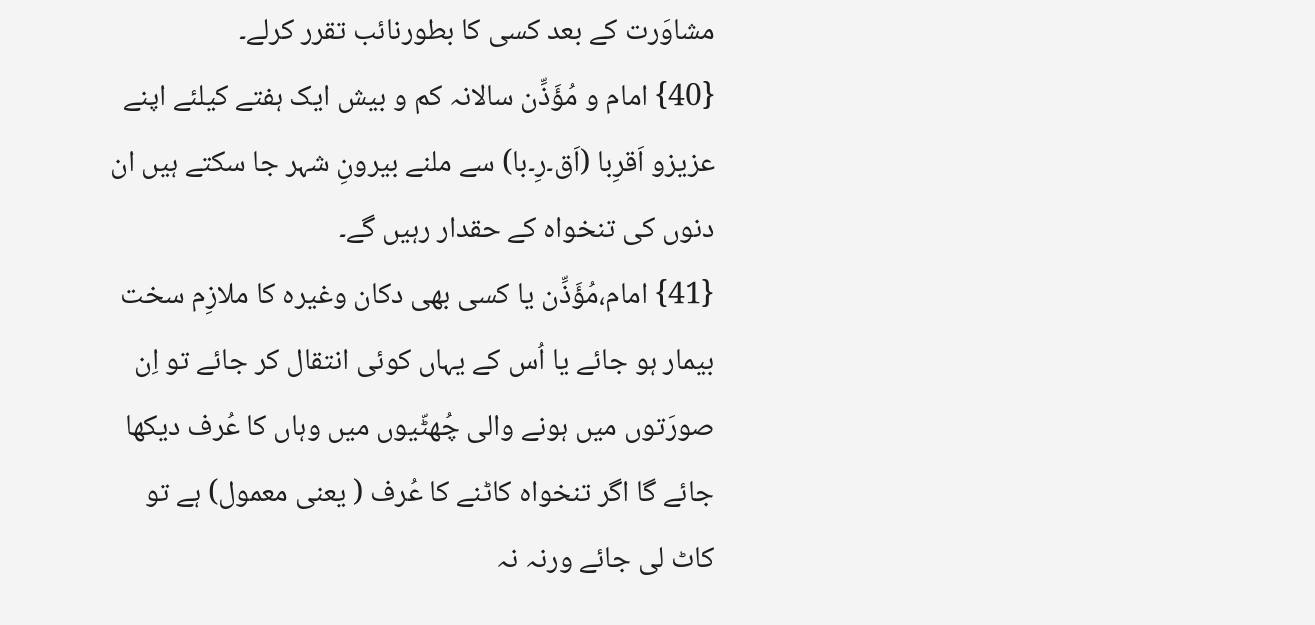مشاوَرت کے بعد کسی کا بطورنائب تقرر کرلے۔
{40} امام و مُؤَذِّن سالانہ کم و بیش ایک ہفتے کیلئے اپنے عزیزو اَقرِبا (اَق۔رِ۔با) سے ملنے بیرونِ شہر جا سکتے ہیں ان دنوں کی تنخواہ کے حقدار رہیں گے۔
{41} امام،مُؤَذِّن یا کسی بھی دکان وغیرہ کا ملازِم سخت بیمار ہو جائے یا اُس کے یہاں کوئی انتقال کر جائے تو اِن صورَتوں میں ہونے والی چُھٹّیوں میں وہاں کا عُرف دیکھا جائے گا اگر تنخواہ کاٹنے کا عُرف ( یعنی معمول) ہے تو کاٹ لی جائے ورنہ نہ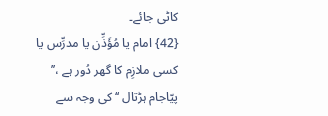کاٹی جائے۔
{42} امام یا مُؤَذِّن یا مدرِّس یا کسی ملازِم کا گھر دُور ہے ،’’ پیّاجام ہڑتال ‘‘کی وجہ سے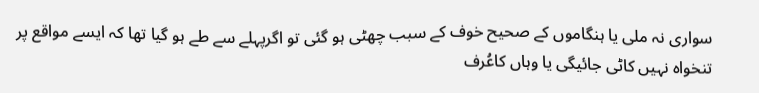سواری نہ ملی یا ہنگاموں کے صحیح خوف کے سبب چھٹی ہو گئی تو اگرپہلے سے طے ہو گیا تھا کہ ایسے مواقع پر تنخواہ نہیں کاٹی جائیگی یا وہاں کاعُرف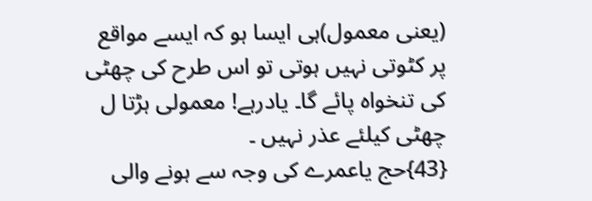(یعنی معمول)ہی ایسا ہو کہ ایسے مواقع پر کٹوتی نہیں ہوتی تو اس طرح کی چھٹی کی تنخواہ پائے گا۔ یادرہے! معمولی ہڑتا ل چھٹی کیلئے عذر نہیں ۔
{43}حج یاعمرے کی وجہ سے ہونے والی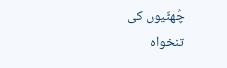چُھٹّیوں کی تنخواہ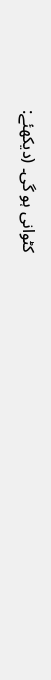کٹوانی ہو گی۔ (دیکھئے: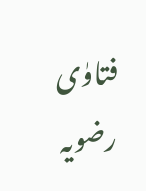فتاوٰی رضویہ